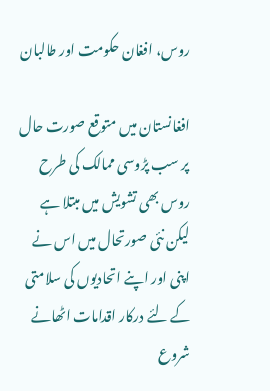روس، افغان حکومت اور طالبان

افغانستان میں متوقع صورت حال پر سب پڑوسی ممالک کی طرح روس بھی تشویش میں مبتلا ہے لیکن نئی صورتحال میں اس نے اپنی اور اپنے اتحادیوں کی سلامتی کے لئے درکار اقدامات اٹھانے شروع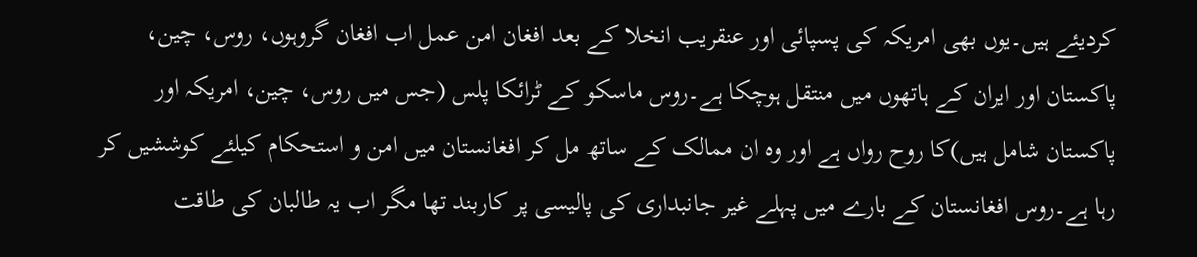کردیئے ہیں۔یوں بھی امریکہ کی پسپائی اور عنقریب انخلا کے بعد افغان امن عمل اب افغان گروہوں، روس، چین، پاکستان اور ایران کے ہاتھوں میں منتقل ہوچکا ہے۔روس ماسکو کے ٹرائکا پلس (جس میں روس، چین، امریکہ اور پاکستان شامل ہیں)کا روح رواں ہے اور وہ ان ممالک کے ساتھ مل کر افغانستان میں امن و استحکام کیلئے کوششیں کر رہا ہے۔روس افغانستان کے بارے میں پہلے غیر جانبداری کی پالیسی پر کاربند تھا مگر اب یہ طالبان کی طاقت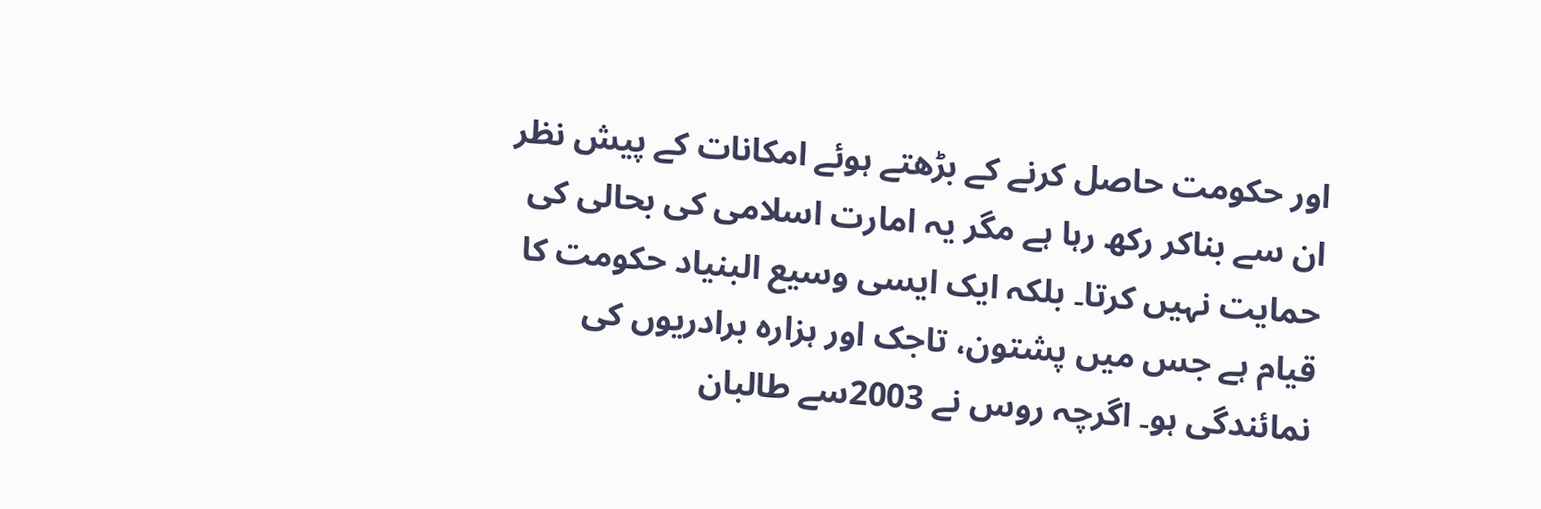اور حکومت حاصل کرنے کے بڑھتے ہوئے امکانات کے پیش نظر ان سے بناکر رکھ رہا ہے مگر یہ امارت اسلامی کی بحالی کی حمایت نہیں کرتا۔ بلکہ ایک ایسی وسیع البنیاد حکومت کا قیام ہے جس میں پشتون، تاجک اور ہزارہ برادریوں کی نمائندگی ہو۔ اگرچہ روس نے 2003سے طالبان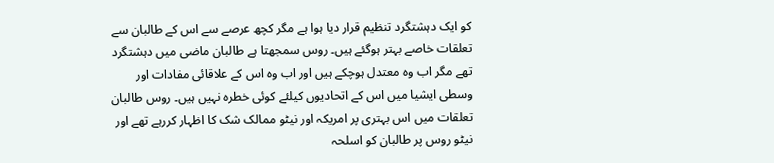کو ایک دہشتگرد تنظیم قرار دیا ہوا ہے مگر کچھ عرصے سے اس کے طالبان سے تعلقات خاصے بہتر ہوگئے ہیں۔ روس سمجھتا ہے طالبان ماضی میں دہشتگرد تھے مگر اب وہ معتدل ہوچکے ہیں اور اب وہ اس کے علاقائی مفادات اور وسطی ایشیا میں اس کے اتحادیوں کیلئے کوئی خطرہ نہیں ہیں۔ روس طالبان تعلقات میں اس بہتری پر امریکہ اور نیٹو ممالک شک کا اظہار کررہے تھے اور نیٹو روس پر طالبان کو اسلحہ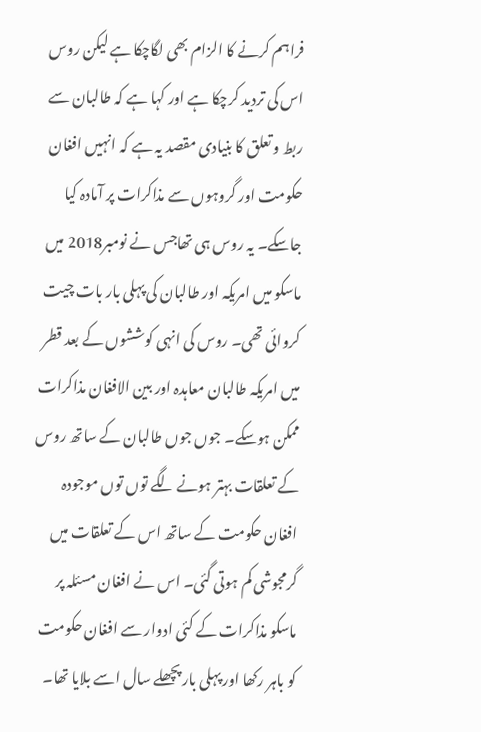فراہم کرنے کا الزام بھی لگاچکا ہے لیکن روس اس کی تردید کرچکا ہے اور کہا ہے کہ طالبان سے ربط و تعلق کا بنیادی مقصد یہ ہے کہ انہیں افغان حکومت اور گروہوں سے مذاکرات پر آمادہ کیا جاسکے۔ یہ روس ہی تھاجس نے نومبر2018 میں ماسکو میں امریکہ اور طالبان کی پہلی بار بات چیت کروائی تھی۔ روس کی انہی کوششوں کے بعد قطر میں امریکہ طالبان معاہدہ اور بین الافغان مذاکرات ممکن ہوسکے۔ جوں جوں طالبان کے ساتھ روس کے تعلقات بہتر ہونے لگے توں توں موجودہ افغان حکومت کے ساتھ اس کے تعلقات میں گرمجوشی کم ہوتی گئی۔ اس نے افغان مسئلہ پر ماسکو مذاکرات کے کئی ادوار سے افغان حکومت کو باہر رکھا اور پہلی بار پچھلے سال اسے بلایا تھا۔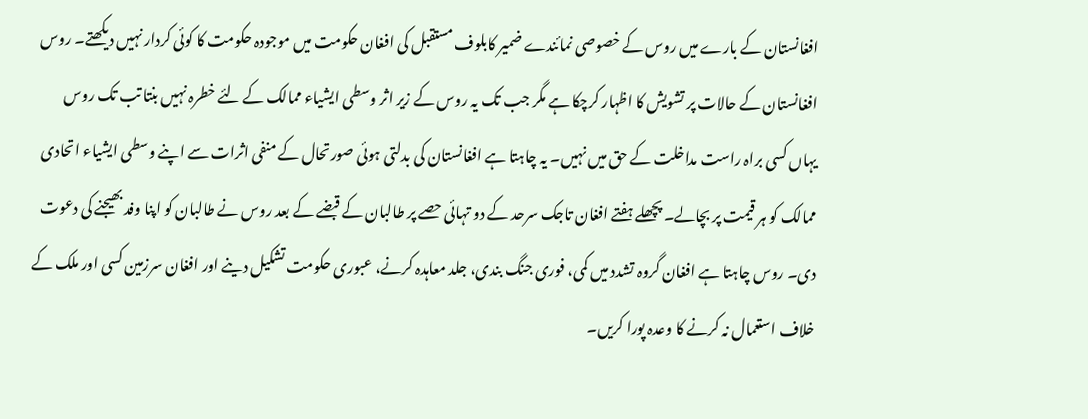افغانستان کے بارے میں روس کے خصوصی نمائندے ضمیر کابلوف مستقبل کی افغان حکومت میں موجودہ حکومت کا کوئی کردار نہیں دیکھتے۔ روس افغانستان کے حالات پر تشویش کا اظہار کرچکا ہے مگر جب تک یہ روس کے زیر اثر وسطی ایشیاء ممالک کے لئے خطرہ نہیں بنتا تب تک روس یہاں کسی براہ راست مداخلت کے حق میں نہیں۔ یہ چاہتا ہے افغانستان کی بدلتی ہوئی صورتحال کے منفی اثرات سے اپنے وسطی ایشیاء اتحادی ممالک کو ہر قیمت پر بچالے۔ پچھلے ہفتے افغان تاجک سرحد کے دو تہائی حصے پر طالبان کے قبضے کے بعد روس نے طالبان کو اپنا وفد بھیجنے کی دعوت دی۔ روس چاہتا ہے افغان گروہ تشدد میں کمی، فوری جنگ بندی، جلد معاہدہ کرنے، عبوری حکومت تشکیل دینے اور افغان سرزمین کسی اور ملک کے خلاف استعمال نہ کرنے کا وعدہ پورا کریں۔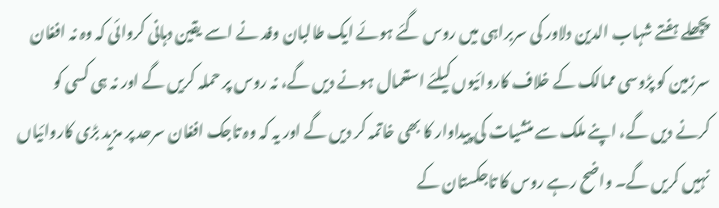پچھلے ہفتے شہاب الدین دلاور کی سربراہی میں روس گئے ہوئے ایک طالبان وفد نے اسے یقین دہانی کروائی کہ وہ نہ افغان سرزمین کو پڑوسی ممالک کے خلاف کاروائیوں کیلئے استعمال ہونے دیں گے، نہ روس پر حملہ کریں گے اور نہ ہی کسی کو کرنے دیں گے، اپنے ملک سے منشیات کی پیداوار کا بھی خاتمہ کر دیں گے اور یہ کہ وہ تاجک افغان سرحد پر مزید بڑی کاروائیاں نہیں کریں گے۔ واضح رہے روس کا تاجکستان کے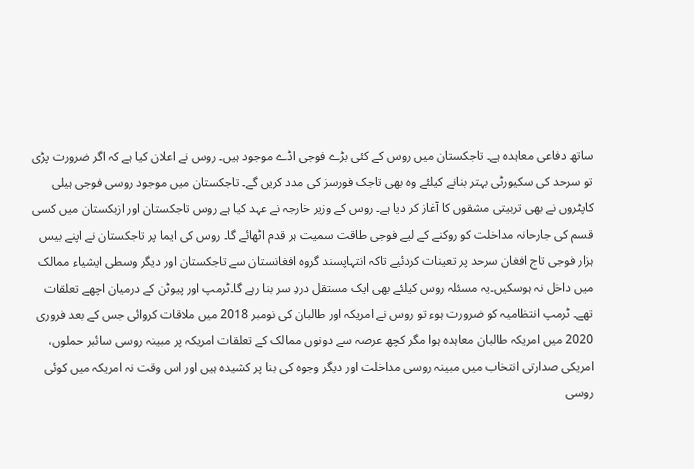ساتھ دفاعی معاہدہ ہے۔ تاجکستان میں روس کے کئی بڑے فوجی اڈے موجود ہیں۔ روس نے اعلان کیا ہے کہ اگر ضرورت پڑی تو سرحد کی سکیورٹی بہتر بنانے کیلئے وہ بھی تاجک فورسز کی مدد کریں گے۔ تاجکستان میں موجود روسی فوجی ہیلی کاپٹروں نے بھی تربیتی مشقوں کا آغاز کر دیا ہے۔ روس کے وزیر خارجہ نے عہد کیا ہے روس تاجکستان اور ازبکستان میں کسی قسم کی جارحانہ مداخلت کو روکنے کے لیے فوجی طاقت سمیت ہر قدم اٹھائے گا۔ روس کی ایما پر تاجکستان نے اپنے بیس ہزار فوجی تاج افغان سرحد پر تعینات کردئیے تاکہ انتہاپسند گروہ افغانستان سے تاجکستان اور دیگر وسطی ایشیاء ممالک میں داخل نہ ہوسکیں۔یہ مسئلہ روس کیلئے بھی ایک مستقل دردِ سر بنا رہے گا۔ٹرمپ اور پیوٹن کے درمیان اچھے تعلقات تھے۔ ٹرمپ انتظامیہ کو ضرورت ہوء تو روس نے امریکہ اور طالبان کی نومبر 2018 میں ملاقات کروائی جس کے بعد فروری 2020 میں امریکہ طالبان معاہدہ ہوا مگر کچھ عرصہ سے دونوں ممالک کے تعلقات امریکہ پر مبینہ روسی سائبر حملوں، امریکی صدارتی انتخاب میں مبینہ روسی مداخلت اور دیگر وجوہ کی بنا پر کشیدہ ہیں اور اس وقت نہ امریکہ میں کوئی روسی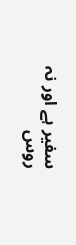سفیر ہے اور نہ روس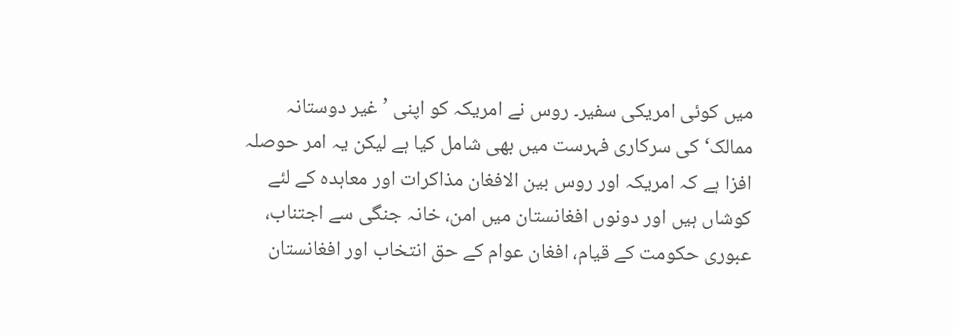میں کوئی امریکی سفیر۔ روس نے امریکہ کو اپنی ’غیر دوستانہ ممالک‘کی سرکاری فہرست میں بھی شامل کیا ہے لیکن یہ امر حوصلہ افزا ہے کہ امریکہ اور روس بین الافغان مذاکرات اور معاہدہ کے لئے کوشاں ہیں اور دونوں افغانستان میں امن، خانہ جنگی سے اجتناب، عبوری حکومت کے قیام، افغان عوام کے حق انتخاب اور افغانستان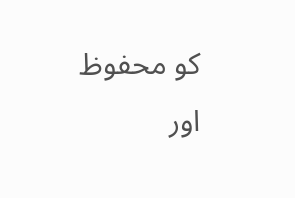کو محفوظ اور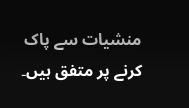منشیات سے پاک کرنے پر متفق ہیں۔